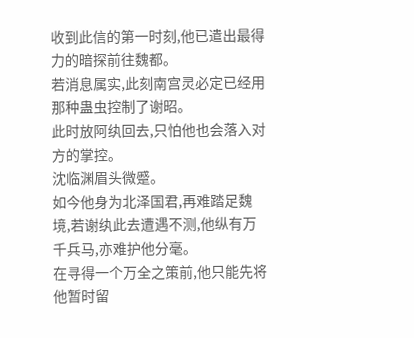收到此信的第一时刻,他已遣出最得力的暗探前往魏都。
若消息属实,此刻南宫灵必定已经用那种蛊虫控制了谢昭。
此时放阿纨回去,只怕他也会落入对方的掌控。
沈临渊眉头微蹙。
如今他身为北泽国君,再难踏足魏境,若谢纨此去遭遇不测,他纵有万千兵马,亦难护他分毫。
在寻得一个万全之策前,他只能先将他暂时留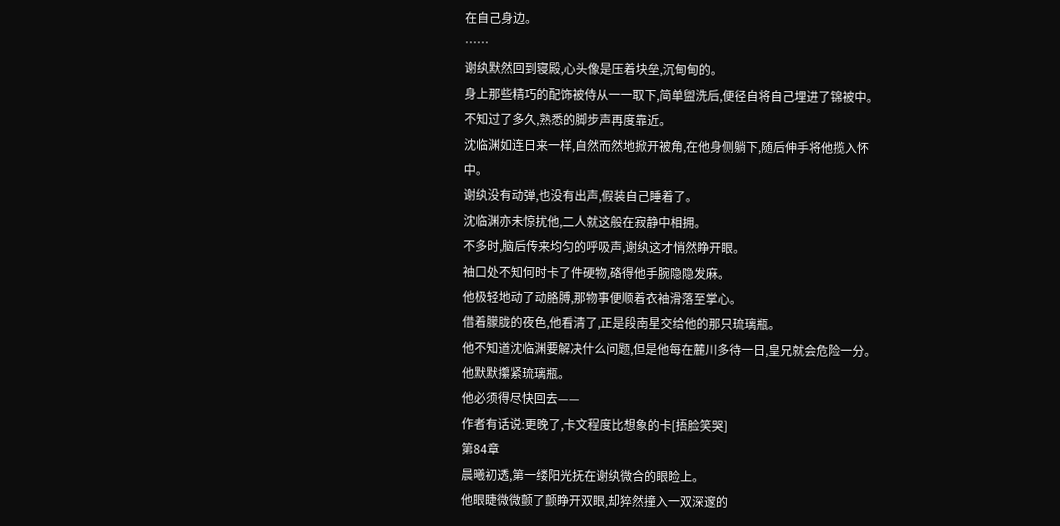在自己身边。
……
谢纨默然回到寝殿,心头像是压着块垒,沉甸甸的。
身上那些精巧的配饰被侍从一一取下,简单盥洗后,便径自将自己埋进了锦被中。
不知过了多久,熟悉的脚步声再度靠近。
沈临渊如连日来一样,自然而然地掀开被角,在他身侧躺下,随后伸手将他揽入怀中。
谢纨没有动弹,也没有出声,假装自己睡着了。
沈临渊亦未惊扰他,二人就这般在寂静中相拥。
不多时,脑后传来均匀的呼吸声,谢纨这才悄然睁开眼。
袖口处不知何时卡了件硬物,硌得他手腕隐隐发麻。
他极轻地动了动胳膊,那物事便顺着衣袖滑落至掌心。
借着朦胧的夜色,他看清了,正是段南星交给他的那只琉璃瓶。
他不知道沈临渊要解决什么问题,但是他每在麓川多待一日,皇兄就会危险一分。
他默默攥紧琉璃瓶。
他必须得尽快回去——
作者有话说:更晚了,卡文程度比想象的卡[捂脸笑哭]
第84章
晨曦初透,第一缕阳光抚在谢纨微合的眼睑上。
他眼睫微微颤了颤睁开双眼,却猝然撞入一双深邃的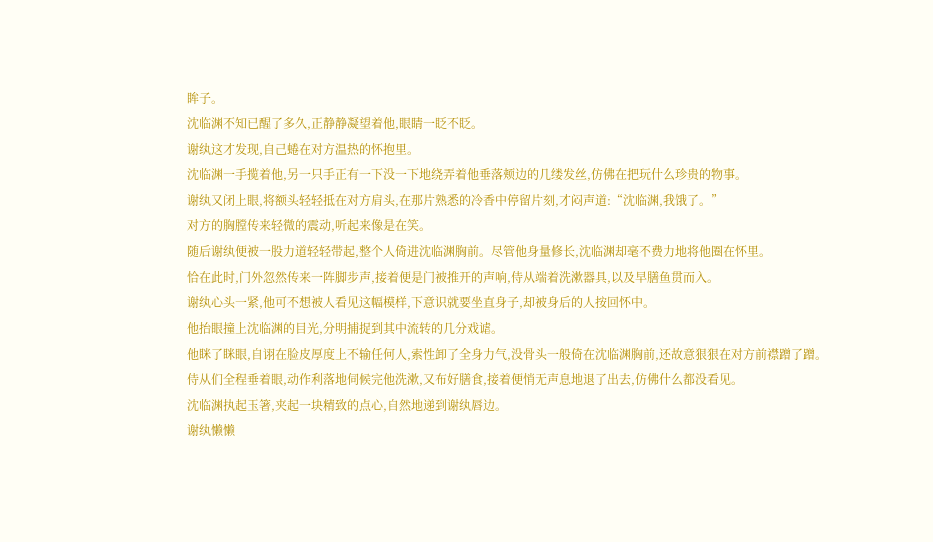眸子。
沈临渊不知已醒了多久,正静静凝望着他,眼睛一眨不眨。
谢纨这才发现,自己蜷在对方温热的怀抱里。
沈临渊一手揽着他,另一只手正有一下没一下地绕弄着他垂落颊边的几缕发丝,仿佛在把玩什么珍贵的物事。
谢纨又闭上眼,将额头轻轻抵在对方肩头,在那片熟悉的冷香中停留片刻,才闷声道:“沈临渊,我饿了。”
对方的胸膛传来轻微的震动,听起来像是在笑。
随后谢纨便被一股力道轻轻带起,整个人倚进沈临渊胸前。尽管他身量修长,沈临渊却毫不费力地将他圈在怀里。
恰在此时,门外忽然传来一阵脚步声,接着便是门被推开的声响,侍从端着洗漱器具,以及早膳鱼贯而入。
谢纨心头一紧,他可不想被人看见这幅模样,下意识就要坐直身子,却被身后的人按回怀中。
他抬眼撞上沈临渊的目光,分明捕捉到其中流转的几分戏谑。
他眯了眯眼,自诩在脸皮厚度上不输任何人,索性卸了全身力气,没骨头一般倚在沈临渊胸前,还故意狠狠在对方前襟蹭了蹭。
侍从们全程垂着眼,动作利落地伺候完他洗漱,又布好膳食,接着便悄无声息地退了出去,仿佛什么都没看见。
沈临渊执起玉箸,夹起一块精致的点心,自然地递到谢纨唇边。
谢纨懒懒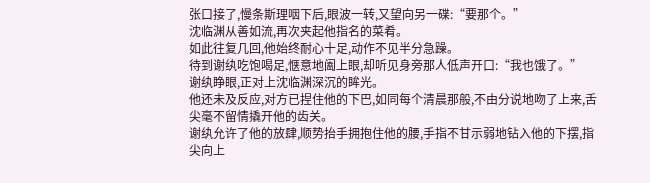张口接了,慢条斯理咽下后,眼波一转,又望向另一碟:“要那个。”
沈临渊从善如流,再次夹起他指名的菜肴。
如此往复几回,他始终耐心十足,动作不见半分急躁。
待到谢纨吃饱喝足,惬意地阖上眼,却听见身旁那人低声开口:“我也饿了。”
谢纨睁眼,正对上沈临渊深沉的眸光。
他还未及反应,对方已捏住他的下巴,如同每个清晨那般,不由分说地吻了上来,舌尖毫不留情撬开他的齿关。
谢纨允许了他的放肆,顺势抬手拥抱住他的腰,手指不甘示弱地钻入他的下摆,指尖向上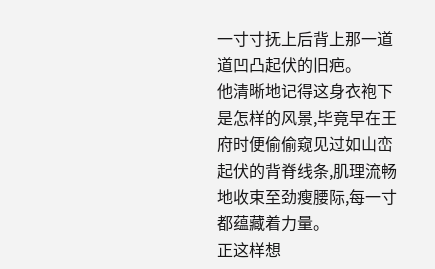一寸寸抚上后背上那一道道凹凸起伏的旧疤。
他清晰地记得这身衣袍下是怎样的风景,毕竟早在王府时便偷偷窥见过如山峦起伏的背脊线条,肌理流畅地收束至劲瘦腰际,每一寸都蕴藏着力量。
正这样想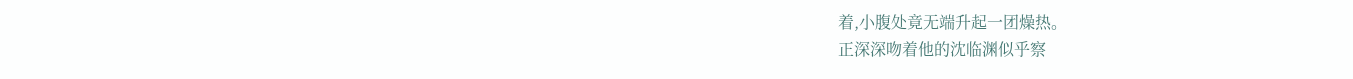着,小腹处竟无端升起一团燥热。
正深深吻着他的沈临渊似乎察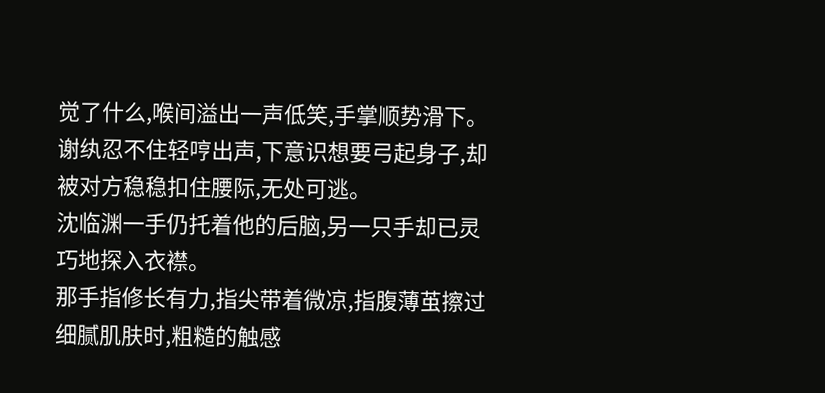觉了什么,喉间溢出一声低笑,手掌顺势滑下。
谢纨忍不住轻哼出声,下意识想要弓起身子,却被对方稳稳扣住腰际,无处可逃。
沈临渊一手仍托着他的后脑,另一只手却已灵巧地探入衣襟。
那手指修长有力,指尖带着微凉,指腹薄茧擦过细腻肌肤时,粗糙的触感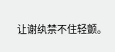让谢纨禁不住轻颤。